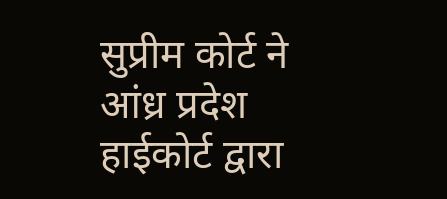सुप्रीम कोर्ट ने आंध्र प्रदेश हाईकोर्ट द्वारा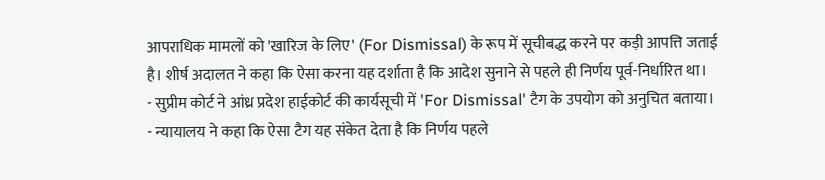आपराधिक मामलों को 'खारिज के लिए' (For Dismissal) के रूप में सूचीबद्ध करने पर कड़ी आपत्ति जताई है। शीर्ष अदालत ने कहा कि ऐसा करना यह दर्शाता है कि आदेश सुनाने से पहले ही निर्णय पूर्व-निर्धारित था।
- सुप्रीम कोर्ट ने आंध्र प्रदेश हाईकोर्ट की कार्यसूची में 'For Dismissal' टैग के उपयोग को अनुचित बताया।
- न्यायालय ने कहा कि ऐसा टैग यह संकेत देता है कि निर्णय पहले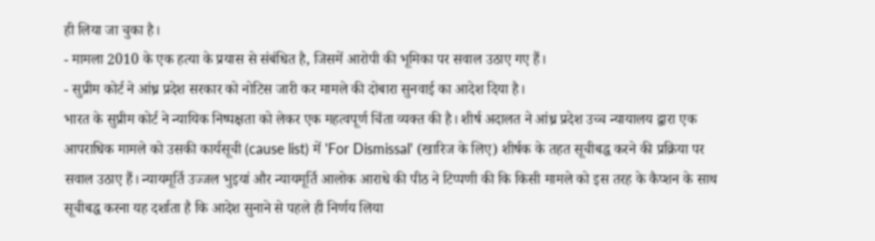ही लिया जा चुका है।
- मामला 2010 के एक हत्या के प्रयास से संबंधित है, जिसमें आरोपी की भूमिका पर सवाल उठाए गए हैं।
- सुप्रीम कोर्ट ने आंध्र प्रदेश सरकार को नोटिस जारी कर मामले की दोबारा सुनवाई का आदेश दिया है।
भारत के सुप्रीम कोर्ट ने न्यायिक निष्पक्षता को लेकर एक महत्वपूर्ण चिंता व्यक्त की है। शीर्ष अदालत ने आंध्र प्रदेश उच्च न्यायालय द्वारा एक आपराधिक मामले को उसकी कार्यसूची (cause list) में 'For Dismissal' (खारिज के लिए) शीर्षक के तहत सूचीबद्ध करने की प्रक्रिया पर सवाल उठाए हैं। न्यायमूर्ति उज्जल भुइयां और न्यायमूर्ति आलोक आराधे की पीठ ने टिप्पणी की कि किसी मामले को इस तरह के कैप्शन के साथ सूचीबद्ध करना यह दर्शाता है कि आदेश सुनाने से पहले ही निर्णय लिया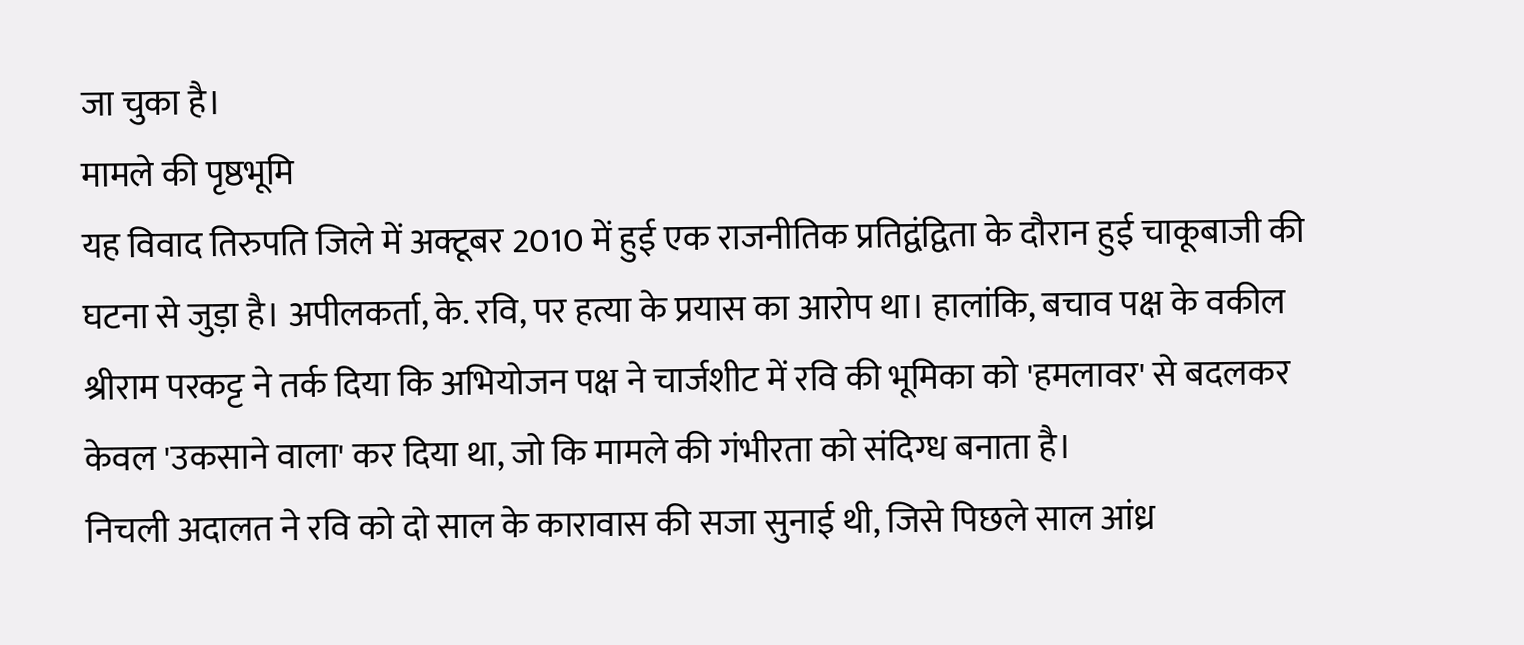जा चुका है।
मामले की पृष्ठभूमि
यह विवाद तिरुपति जिले में अक्टूबर 2010 में हुई एक राजनीतिक प्रतिद्वंद्विता के दौरान हुई चाकूबाजी की घटना से जुड़ा है। अपीलकर्ता, के. रवि, पर हत्या के प्रयास का आरोप था। हालांकि, बचाव पक्ष के वकील श्रीराम परकट्ट ने तर्क दिया कि अभियोजन पक्ष ने चार्जशीट में रवि की भूमिका को 'हमलावर' से बदलकर केवल 'उकसाने वाला' कर दिया था, जो कि मामले की गंभीरता को संदिग्ध बनाता है।
निचली अदालत ने रवि को दो साल के कारावास की सजा सुनाई थी, जिसे पिछले साल आंध्र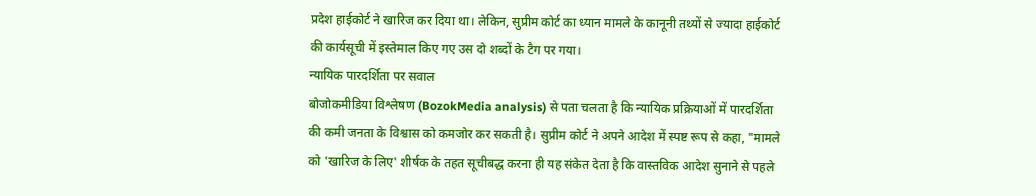प्रदेश हाईकोर्ट ने खारिज कर दिया था। लेकिन, सुप्रीम कोर्ट का ध्यान मामले के कानूनी तथ्यों से ज्यादा हाईकोर्ट की कार्यसूची में इस्तेमाल किए गए उस दो शब्दों के टैग पर गया।
न्यायिक पारदर्शिता पर सवाल
बोजोकमीडिया विश्लेषण (BozokMedia analysis) से पता चलता है कि न्यायिक प्रक्रियाओं में पारदर्शिता की कमी जनता के विश्वास को कमजोर कर सकती है। सुप्रीम कोर्ट ने अपने आदेश में स्पष्ट रूप से कहा, "मामले को 'खारिज के लिए' शीर्षक के तहत सूचीबद्ध करना ही यह संकेत देता है कि वास्तविक आदेश सुनाने से पहले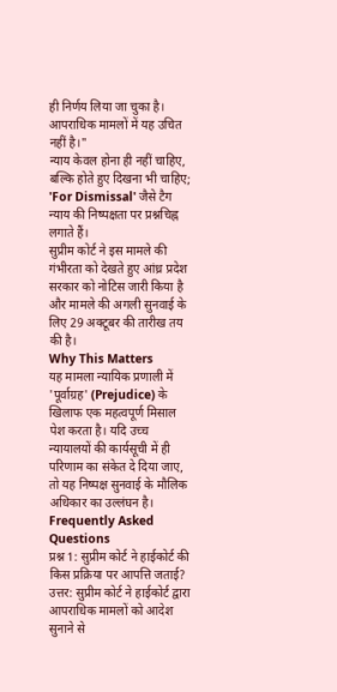ही निर्णय लिया जा चुका है। आपराधिक मामलों में यह उचित नहीं है।"
न्याय केवल होना ही नहीं चाहिए, बल्कि होते हुए दिखना भी चाहिए; 'For Dismissal' जैसे टैग न्याय की निष्पक्षता पर प्रश्नचिह्न लगाते हैं।
सुप्रीम कोर्ट ने इस मामले की गंभीरता को देखते हुए आंध्र प्रदेश सरकार को नोटिस जारी किया है और मामले की अगली सुनवाई के लिए 29 अक्टूबर की तारीख तय की है।
Why This Matters
यह मामला न्यायिक प्रणाली में 'पूर्वाग्रह' (Prejudice) के खिलाफ एक महत्वपूर्ण मिसाल पेश करता है। यदि उच्च न्यायालयों की कार्यसूची में ही परिणाम का संकेत दे दिया जाए, तो यह निष्पक्ष सुनवाई के मौलिक अधिकार का उल्लंघन है।
Frequently Asked Questions
प्रश्न 1: सुप्रीम कोर्ट ने हाईकोर्ट की किस प्रक्रिया पर आपत्ति जताई?
उत्तर: सुप्रीम कोर्ट ने हाईकोर्ट द्वारा आपराधिक मामलों को आदेश सुनाने से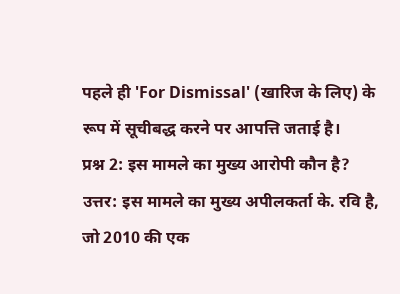पहले ही 'For Dismissal' (खारिज के लिए) के रूप में सूचीबद्ध करने पर आपत्ति जताई है।
प्रश्न 2: इस मामले का मुख्य आरोपी कौन है?
उत्तर: इस मामले का मुख्य अपीलकर्ता के. रवि है, जो 2010 की एक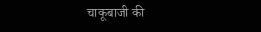चाकूबाजी की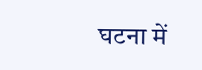घटना में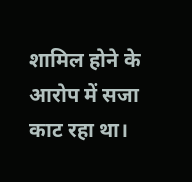शामिल होने के आरोप में सजा काट रहा था।